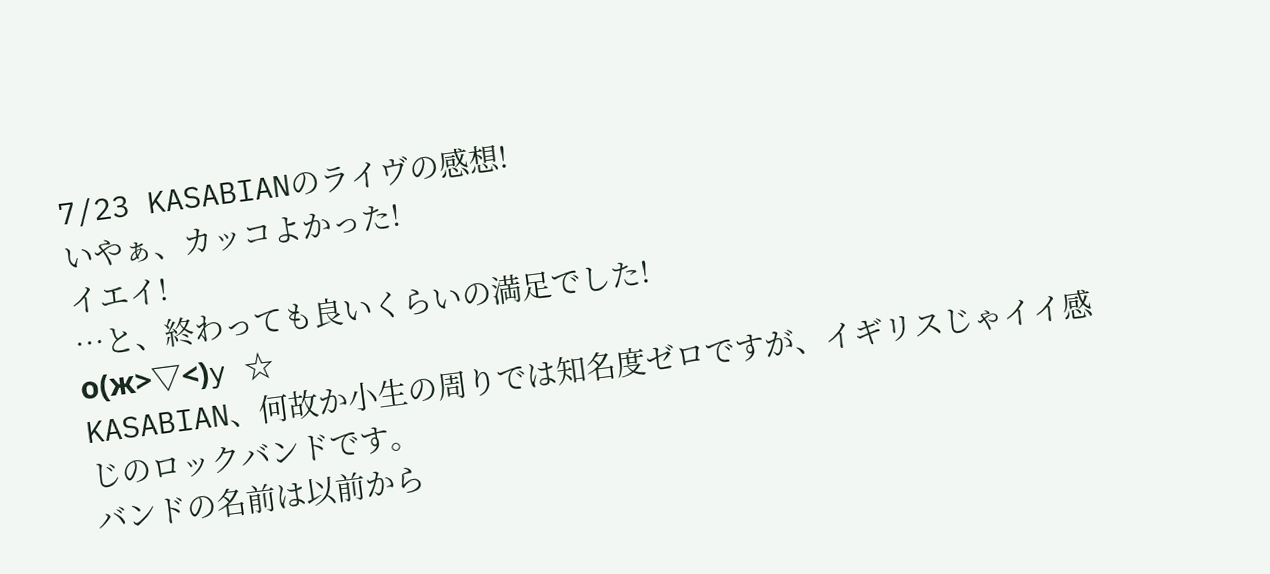7/23 KASABIANのライヴの感想!
いやぁ、カッコよかった!
イエイ!
…と、終わっても良いくらいの満足でした!
о(ж>▽<)y ☆
KASABIAN、何故か小生の周りでは知名度ゼロですが、イギリスじゃイイ感じのロックバンドです。
バンドの名前は以前から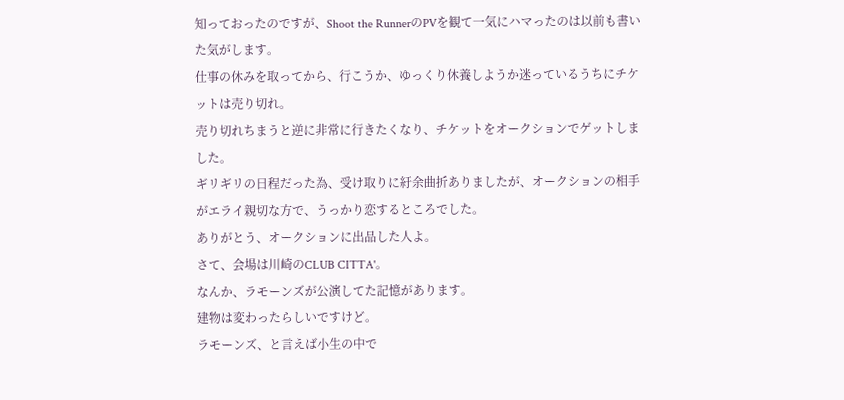知っておったのですが、Shoot the RunnerのPVを観て一気にハマったのは以前も書いた気がします。
仕事の休みを取ってから、行こうか、ゆっくり休養しようか迷っているうちにチケットは売り切れ。
売り切れちまうと逆に非常に行きたくなり、チケットをオークションでゲットしました。
ギリギリの日程だった為、受け取りに紆余曲折ありましたが、オークションの相手がエライ親切な方で、うっかり恋するところでした。
ありがとう、オークションに出品した人よ。
さて、会場は川崎のCLUB CITTA'。
なんか、ラモーンズが公演してた記憶があります。
建物は変わったらしいですけど。
ラモーンズ、と言えば小生の中で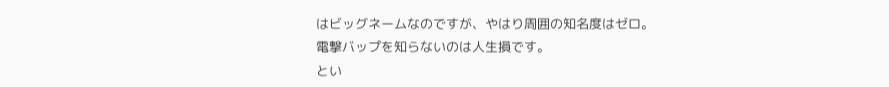はビッグネームなのですが、やはり周囲の知名度はゼロ。
電撃バップを知らないのは人生損です。
とい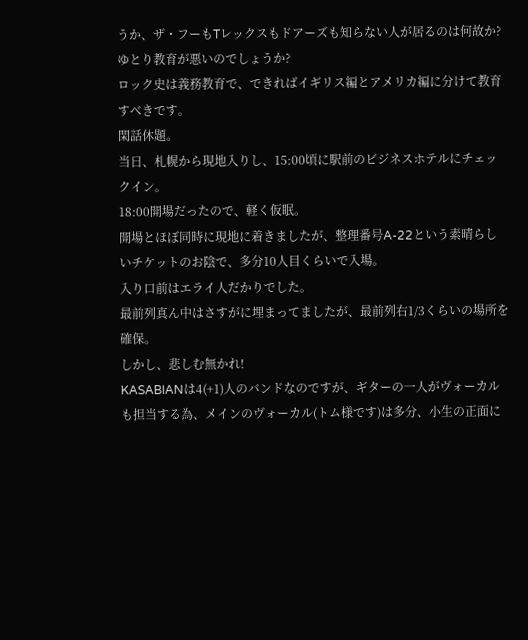うか、ザ・フーもTレックスもドアーズも知らない人が居るのは何故か?
ゆとり教育が悪いのでしょうか?
ロック史は義務教育で、できればイギリス編とアメリカ編に分けて教育すべきです。
閑話休題。
当日、札幌から現地入りし、15:00頃に駅前のビジネスホテルにチェックイン。
18:00開場だったので、軽く仮眠。
開場とほぼ同時に現地に着きましたが、整理番号A-22という素晴らしいチケットのお陰で、多分10人目くらいで入場。
入り口前はエライ人だかりでした。
最前列真ん中はさすがに埋まってましたが、最前列右1/3くらいの場所を確保。
しかし、悲しむ無かれ!
KASABIANは4(+1)人のバンドなのですが、ギターの一人がヴォーカルも担当する為、メインのヴォーカル(トム様です)は多分、小生の正面に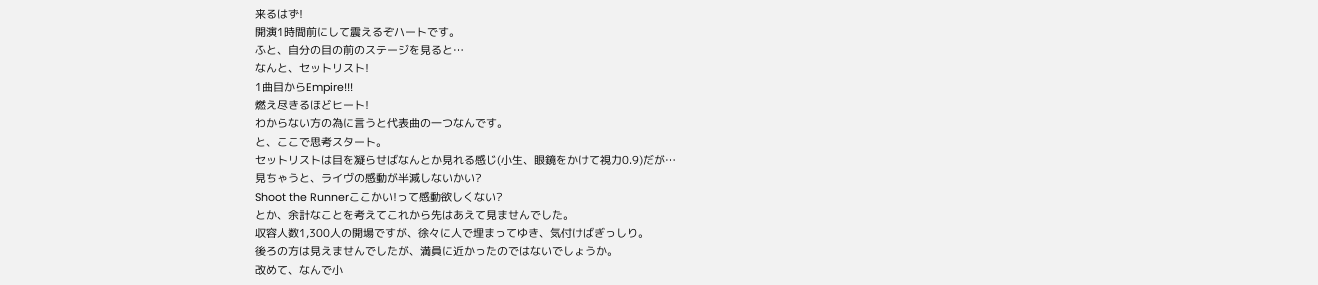来るはず!
開演1時間前にして震えるぞハートです。
ふと、自分の目の前のステージを見ると…
なんと、セットリスト!
1曲目からEmpire!!!
燃え尽きるほどヒート!
わからない方の為に言うと代表曲の一つなんです。
と、ここで思考スタート。
セットリストは目を凝らせばなんとか見れる感じ(小生、眼鏡をかけて視力0.9)だが…
見ちゃうと、ライヴの感動が半減しないかい?
Shoot the Runnerここかい!って感動欲しくない?
とか、余計なことを考えてこれから先はあえて見ませんでした。
収容人数1,300人の開場ですが、徐々に人で埋まってゆき、気付けばぎっしり。
後ろの方は見えませんでしたが、満員に近かったのではないでしょうか。
改めて、なんで小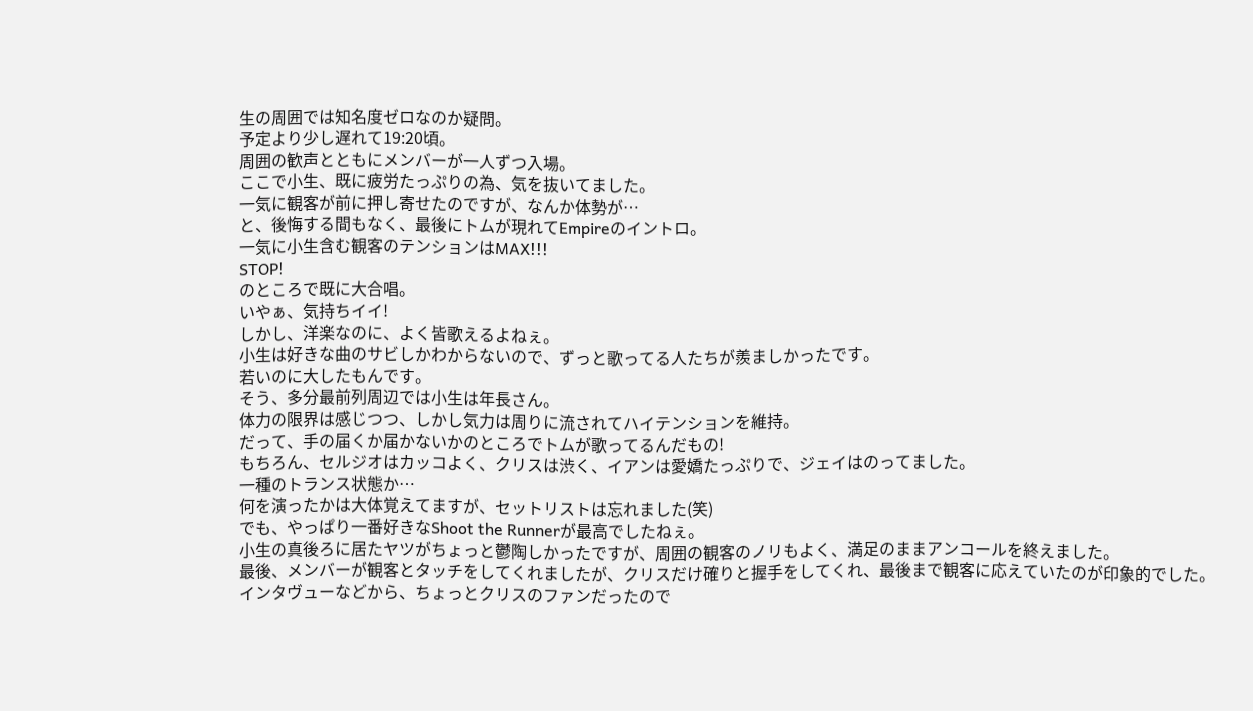生の周囲では知名度ゼロなのか疑問。
予定より少し遅れて19:20頃。
周囲の歓声とともにメンバーが一人ずつ入場。
ここで小生、既に疲労たっぷりの為、気を抜いてました。
一気に観客が前に押し寄せたのですが、なんか体勢が…
と、後悔する間もなく、最後にトムが現れてEmpireのイントロ。
一気に小生含む観客のテンションはMAX!!!
STOP!
のところで既に大合唱。
いやぁ、気持ちイイ!
しかし、洋楽なのに、よく皆歌えるよねぇ。
小生は好きな曲のサビしかわからないので、ずっと歌ってる人たちが羨ましかったです。
若いのに大したもんです。
そう、多分最前列周辺では小生は年長さん。
体力の限界は感じつつ、しかし気力は周りに流されてハイテンションを維持。
だって、手の届くか届かないかのところでトムが歌ってるんだもの!
もちろん、セルジオはカッコよく、クリスは渋く、イアンは愛嬌たっぷりで、ジェイはのってました。
一種のトランス状態か…
何を演ったかは大体覚えてますが、セットリストは忘れました(笑)
でも、やっぱり一番好きなShoot the Runnerが最高でしたねぇ。
小生の真後ろに居たヤツがちょっと鬱陶しかったですが、周囲の観客のノリもよく、満足のままアンコールを終えました。
最後、メンバーが観客とタッチをしてくれましたが、クリスだけ確りと握手をしてくれ、最後まで観客に応えていたのが印象的でした。
インタヴューなどから、ちょっとクリスのファンだったので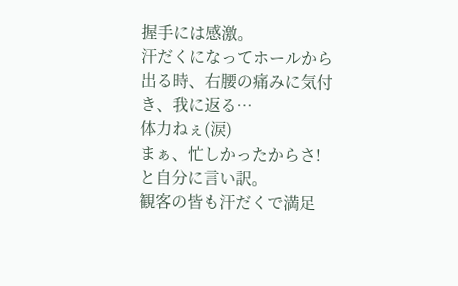握手には感激。
汗だくになってホールから出る時、右腰の痛みに気付き、我に返る…
体力ねぇ(涙)
まぁ、忙しかったからさ!
と自分に言い訳。
観客の皆も汗だくで満足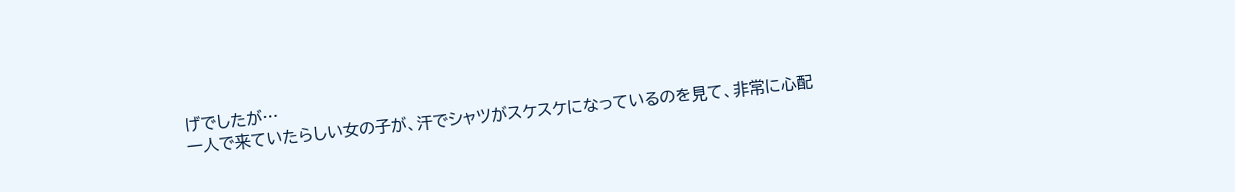げでしたが…
一人で来ていたらしい女の子が、汗でシャツがスケスケになっているのを見て、非常に心配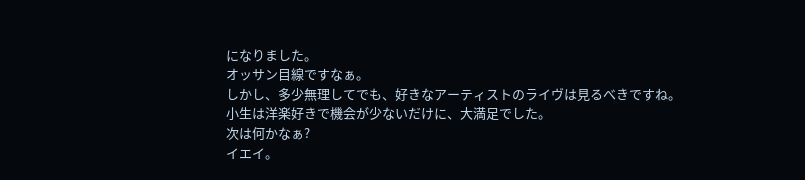になりました。
オッサン目線ですなぁ。
しかし、多少無理してでも、好きなアーティストのライヴは見るべきですね。
小生は洋楽好きで機会が少ないだけに、大満足でした。
次は何かなぁ?
イエイ。